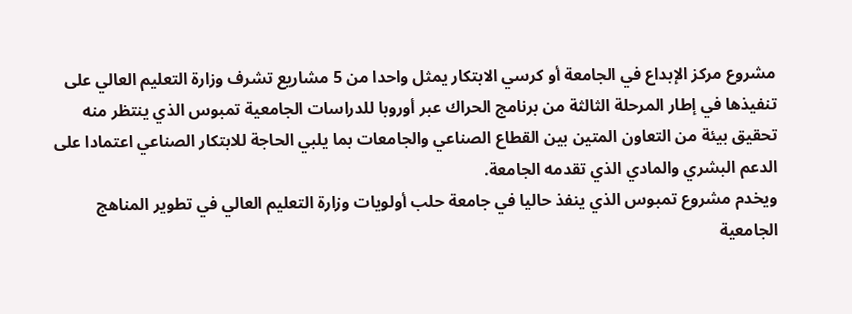مشروع مركز الإبداع في الجامعة أو كرسي الابتكار يمثل واحدا من 5 مشاريع تشرف وزارة التعليم العالي على تنفيذها في إطار المرحلة الثالثة من برنامج الحراك عبر أوروبا للدراسات الجامعية تمبوس الذي ينتظر منه تحقيق بيئة من التعاون المتين بين القطاع الصناعي والجامعات بما يلبي الحاجة للابتكار الصناعي اعتمادا على الدعم البشري والمادي الذي تقدمه الجامعة.
ويخدم مشروع تمبوس الذي ينفذ حاليا في جامعة حلب أولويات وزارة التعليم العالي في تطوير المناهج الجامعية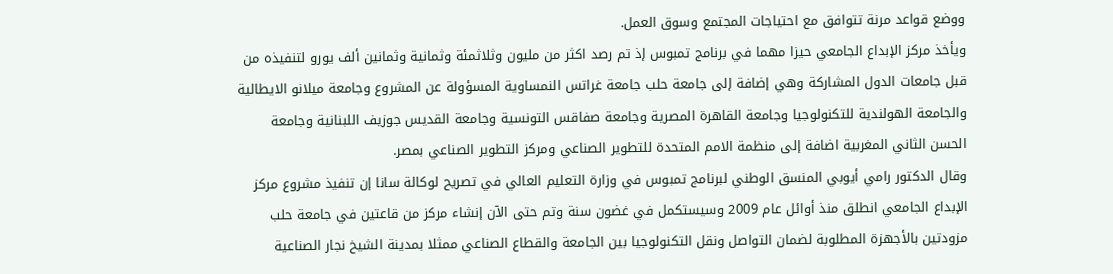ووضع قواعد مرنة تتوافق مع احتياجات المجتمع وسوق العمل.
ويأخذ مركز الإبداع الجامعي حيزا مهما في برنامج تمبوس إذ تم رصد اكثر من مليون وثلاثمئة وثمانية وثمانين ألف يورو لتنفيذه من قبل جامعات الدول المشاركة وهي إضافة إلى جامعة حلب جامعة غراتس النمساوية المسؤولة عن المشروع وجامعة ميلانو الايطالية والجامعة الهولندية للتكنولوجيا وجامعة القاهرة المصرية وجامعة صفاقس التونسية وجامعة القديس جوزيف اللبنانية وجامعة الحسن الثاني المغربية اضافة إلى منظمة الامم المتحدة للتطوير الصناعي ومركز التطوير الصناعي بمصر.
وقال الدكتور رامي أيوبي المنسق الوطني لبرنامج تمبوس في وزارة التعليم العالي في تصريح لوكالة سانا إن تنفيذ مشروع مركز الإبداع الجامعي انطلق منذ أوائل عام 2009 وسيستكمل في غضون سنة وتم حتى الآن إنشاء مركز من قاعتين في جامعة حلب مزودتين بالأجهزة المطلوبة لضمان التواصل ونقل التكنولوجيا بين الجامعة والقطاع الصناعي ممثلا بمدينة الشيخ نجار الصناعية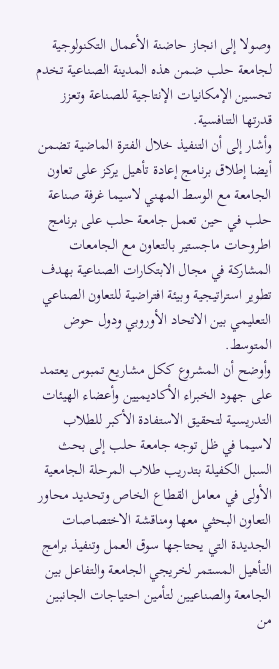وصولا إلى انجاز حاضنة الأعمال التكنولوجية لجامعة حلب ضمن هذه المدينة الصناعية تخدم تحسين الإمكانيات الإنتاجية للصناعة وتعزز قدرتها التنافسية.
وأشار إلى أن التنفيذ خلال الفترة الماضية تضمن أيضا إطلاق برنامج إعادة تأهيل يركز على تعاون الجامعة مع الوسط المهني لاسيما غرفة صناعة حلب في حين تعمل جامعة حلب على برنامج اطروحات ماجستير بالتعاون مع الجامعات المشاركة في مجال الابتكارات الصناعية بهدف تطوير استراتيجية وبيئة افتراضية للتعاون الصناعي التعليمي بين الاتحاد الأوروبي ودول حوض المتوسط.
وأوضح أن المشروع ككل مشاريع تمبوس يعتمد على جهود الخبراء الأكاديميين وأعضاء الهيئات التدريسية لتحقيق الاستفادة الأكبر للطلاب لاسيما في ظل توجه جامعة حلب إلى بحث السبل الكفيلة بتدريب طلاب المرحلة الجامعية الأولى في معامل القطاع الخاص وتحديد محاور التعاون البحثي معها ومناقشة الاختصاصات الجديدة التي يحتاجها سوق العمل وتنفيذ برامج التأهيل المستمر لخريجي الجامعة والتفاعل بين الجامعة والصناعيين لتأمين احتياجات الجانبين من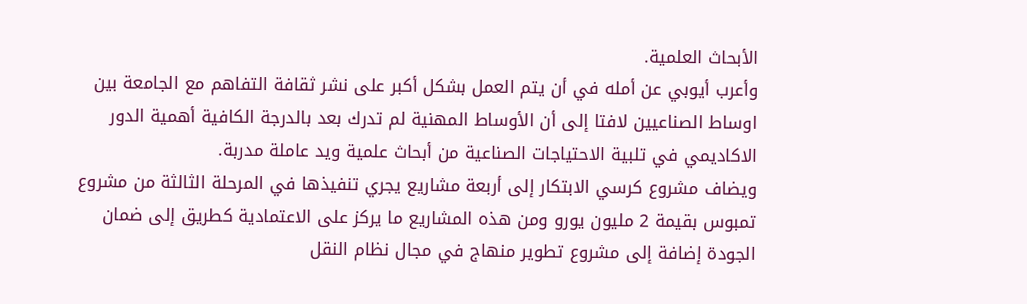الأبحاث العلمية.
وأعرب أيوبي عن أمله في أن يتم العمل بشكل أكبر على نشر ثقافة التفاهم مع الجامعة بين اوساط الصناعيين لافتا إلى أن الأوساط المهنية لم تدرك بعد بالدرجة الكافية أهمية الدور الاكاديمي في تلبية الاحتياجات الصناعية من أبحاث علمية ويد عاملة مدربة.
ويضاف مشروع كرسي الابتكار إلى أربعة مشاريع يجري تنفيذها في المرحلة الثالثة من مشروع تمبوس بقيمة 2 مليون يورو ومن هذه المشاريع ما يركز على الاعتمادية كطريق إلى ضمان الجودة إضافة إلى مشروع تطوير منهاج في مجال نظام النقل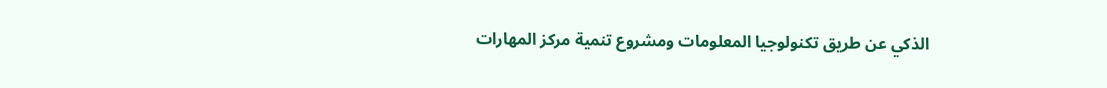الذكي عن طريق تكنولوجيا المعلومات ومشروع تنمية مركز المهارات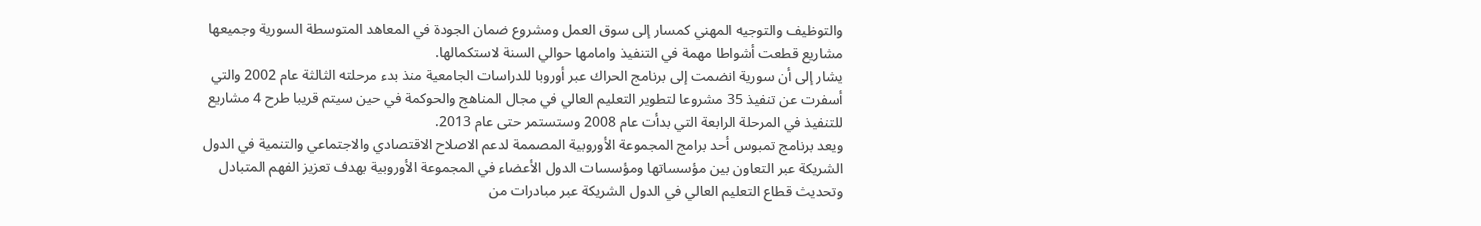والتوظيف والتوجيه المهني كمسار إلى سوق العمل ومشروع ضمان الجودة في المعاهد المتوسطة السورية وجميعها مشاريع قطعت أشواطا مهمة في التنفيذ وامامها حوالي السنة لاستكمالها.
يشار إلى أن سورية انضمت إلى برنامج الحراك عبر أوروبا للدراسات الجامعية منذ بدء مرحلته الثالثة عام 2002 والتي أسفرت عن تنفيذ 35 مشروعا لتطوير التعليم العالي في مجال المناهج والحوكمة في حين سيتم قريبا طرح 4 مشاريع للتنفيذ في المرحلة الرابعة التي بدأت عام 2008 وستستمر حتى عام 2013.
ويعد برنامج تمبوس أحد برامج المجموعة الأوروبية المصممة لدعم الاصلاح الاقتصادي والاجتماعي والتنمية في الدول الشريكة عبر التعاون بين مؤسساتها ومؤسسات الدول الأعضاء في المجموعة الأوروبية بهدف تعزيز الفهم المتبادل وتحديث قطاع التعليم العالي في الدول الشريكة عبر مبادرات من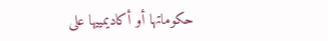حكوماتها أو أكاديمييها على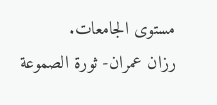مستوى الجامعات.
رزان عمران- ثورة الصموعة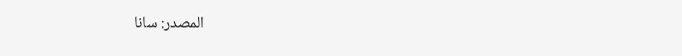المصدر: سانا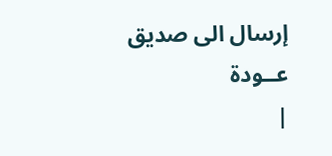إرسال الى صديق عــودة
|